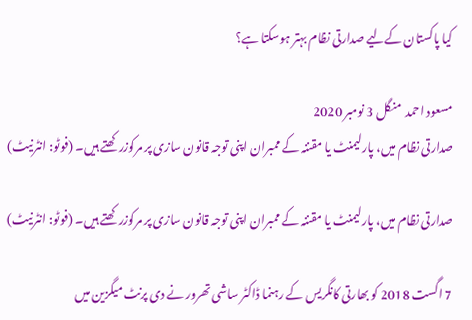کیا پاکستان کےلیے صدارتی نظام بہتر ہوسکتا ہے؟

مسعود احمد  منگل 3 نومبر 2020
صدارتی نظام میں، پارلیمنٹ یا مقننہ کے ممبران اپنی توجہ قانون سازی پر مرکوزرکھتے ہیں۔ (فوٹو: انٹرنیٹ)

صدارتی نظام میں، پارلیمنٹ یا مقننہ کے ممبران اپنی توجہ قانون سازی پر مرکوزرکھتے ہیں۔ (فوٹو: انٹرنیٹ)

7 اگست 2018 کو بھارتی کانگریس کے رہنما ڈاکٹر ساشی تھرور نے دی پرنٹ میگزین میں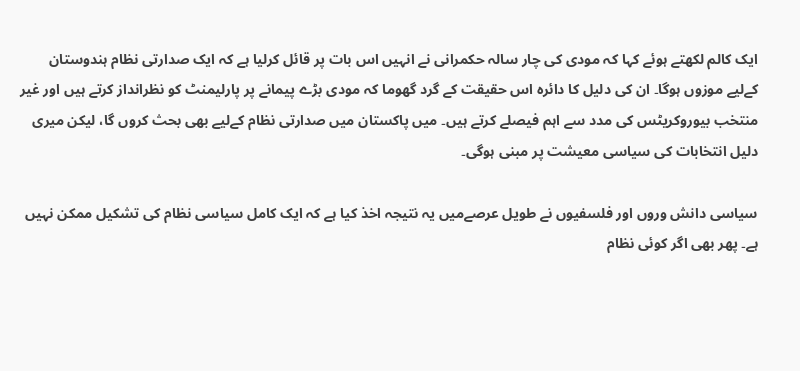ایک کالم لکھتے ہوئے کہا کہ مودی کی چار سالہ حکمرانی نے انہیں اس بات پر قائل کرلیا ہے کہ ایک صدارتی نظام ہندوستان کےلیے موزوں ہوگا۔ ان کی دلیل کا دائرہ اس حقیقت کے گرد گھوما کہ مودی بڑے پیمانے پر پارلیمنٹ کو نظرانداز کرتے ہیں اور غیر منتخب بیوروکریٹس کی مدد سے اہم فیصلے کرتے ہیں۔ میں پاکستان میں صدارتی نظام کےلیے بھی بحث کروں گا، لیکن میری دلیل انتخابات کی سیاسی معیشت پر مبنی ہوگی۔

سیاسی دانش وروں اور فلسفیوں نے طویل عرصےمیں یہ نتیجہ اخذ کیا ہے کہ ایک کامل سیاسی نظام کی تشکیل ممکن نہیں ہے۔ پھر بھی اگر کوئی نظام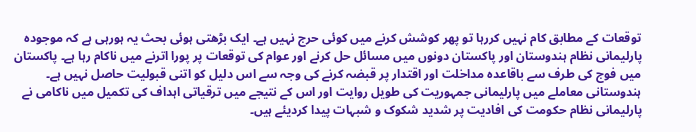توقعات کے مطابق کام نہیں کررہا تو پھر کوشش کرنے میں کوئی حرج نہیں ہے۔ ایک بڑھتی ہوئی بحث یہ ہورہی ہے کہ موجودہ پارلیمانی نظام ہندوستان اور پاکستان دونوں میں مسائل حل کرنے اور عوام کی توقعات پر پورا اترنے میں ناکام رہا ہے۔ پاکستان میں فوج کی طرف سے باقاعدہ مداخلت اور اقتدار پر قبضہ کرنے کی وجہ سے اس دلیل کو اتنی قبولیت حاصل نہیں ہے۔ ہندوستانی معاملے میں پارلیمانی جمہوریت کی طویل روایت اور اس کے نتیجے میں ترقیاتی اہداف کی تکمیل میں ناکامی نے پارلیمانی نظام حکومت کی افادیت پر شدید شکوک و شبہات پیدا کردیئے ہیں۔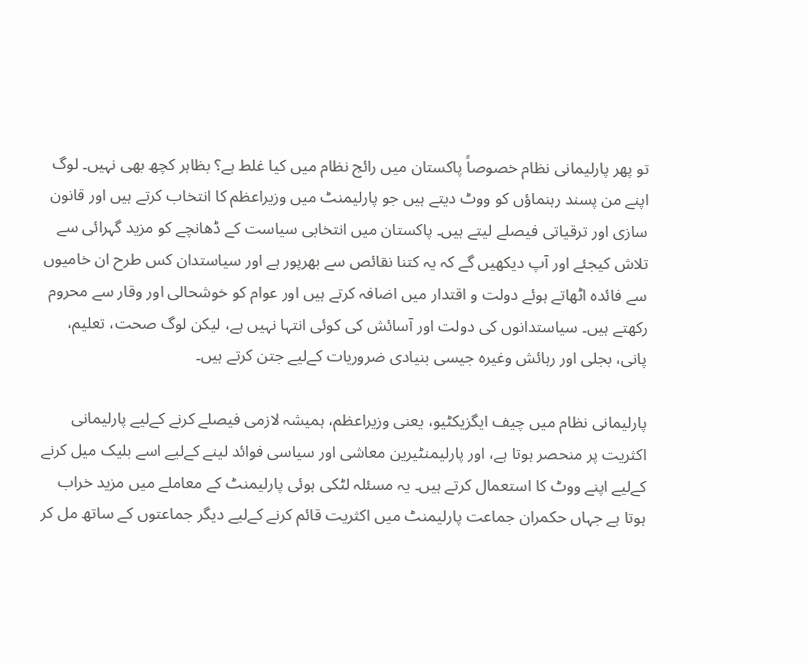تو پھر پارلیمانی نظام خصوصاً پاکستان میں رائج نظام میں کیا غلط ہے؟ بظاہر کچھ بھی نہیں۔ لوگ اپنے من پسند رہنماؤں کو ووٹ دیتے ہیں جو پارلیمنٹ میں وزیراعظم کا انتخاب کرتے ہیں اور قانون سازی اور ترقیاتی فیصلے لیتے ہیں۔ پاکستان میں انتخابی سیاست کے ڈھانچے کو مزید گہرائی سے تلاش کیجئے اور آپ دیکھیں گے کہ یہ کتنا نقائص سے بھرپور ہے اور سیاستدان کس طرح ان خامیوں سے فائدہ اٹھاتے ہوئے دولت و اقتدار میں اضافہ کرتے ہیں اور عوام کو خوشحالی اور وقار سے محروم رکھتے ہیں۔ سیاستدانوں کی دولت اور آسائش کی کوئی انتہا نہیں ہے، لیکن لوگ صحت، تعلیم، پانی، بجلی اور رہائش وغیرہ جیسی بنیادی ضروریات کےلیے جتن کرتے ہیں۔

پارلیمانی نظام میں چیف ایگزیکٹیو، یعنی وزیراعظم، ہمیشہ لازمی فیصلے کرنے کےلیے پارلیمانی اکثریت پر منحصر ہوتا ہے، اور پارلیمنٹیرین معاشی اور سیاسی فوائد لینے کےلیے اسے بلیک میل کرنے کےلیے اپنے ووٹ کا استعمال کرتے ہیں۔ یہ مسئلہ لٹکی ہوئی پارلیمنٹ کے معاملے میں مزید خراب ہوتا ہے جہاں حکمران جماعت پارلیمنٹ میں اکثریت قائم کرنے کےلیے دیگر جماعتوں کے ساتھ مل کر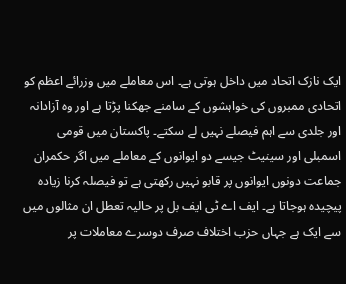ایک نازک اتحاد میں داخل ہوتی ہے۔ اس معاملے میں وزرائے اعظم کو اتحادی ممبروں کی خواہشوں کے سامنے جھکنا پڑتا ہے اور وہ آزادانہ اور جلدی سے اہم فیصلے نہیں لے سکتے۔ پاکستان میں قومی اسمبلی اور سینیٹ جیسے دو ایوانوں کے معاملے میں اگر حکمران جماعت دونوں ایوانوں پر قابو نہیں رکھتی ہے تو فیصلہ کرنا زیادہ پیچیدہ ہوجاتا ہے۔ ایف اے ٹی ایف بل پر حالیہ تعطل ان مثالوں میں سے ایک ہے جہاں حزب اختلاف صرف دوسرے معاملات پر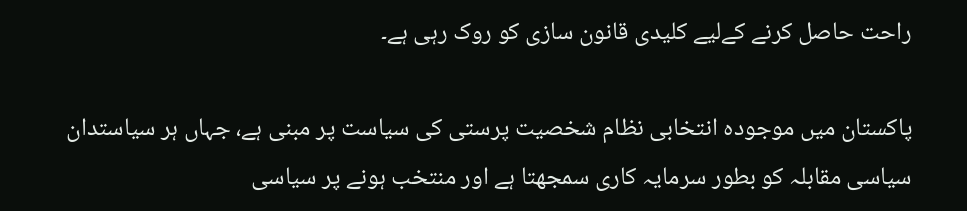راحت حاصل کرنے کےلیے کلیدی قانون سازی کو روک رہی ہے۔

پاکستان میں موجودہ انتخابی نظام شخصیت پرستی کی سیاست پر مبنی ہے، جہاں ہر سیاستدان سیاسی مقابلہ کو بطور سرمایہ کاری سمجھتا ہے اور منتخب ہونے پر سیاسی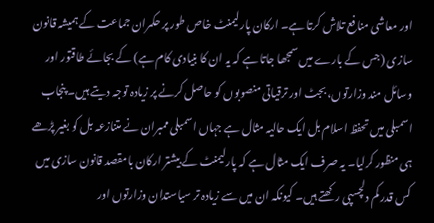اور معاشی منافع تلاش کرتا ہے۔ ارکان پارلیمنٹ خاص طور پر حکمران جماعت کے ہمیشہ قانون سازی (جس کے بارے میں سمجھا جاتا ہے کہ یہ ان کا بنیادی کام ہے) کے بجائے طاقتور اور وسائل مند وزارتوں، بجٹ اور ترقیاتی منصوبوں کو حاصل کرنے پر زیادہ توجہ دیتے ہیں۔ پنجاب اسمبلی میں تحفظ اسلام بل ایک حالیہ مثال ہے جہاں اسمبلی ممبران نے متنازعہ بل کو بغیر پڑھے ہی منظور کرلیا۔ یہ صرف ایک مثال ہے کہ پارلیمنٹ کے بیشتر ارکان بامقصد قانون سازی میں کس قدر کم دلچسپی رکھتے ہیں۔ کیونکہ ان میں سے زیادہ تر سیاستدان وزارتوں اور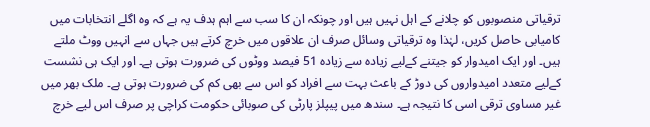ترقیاتی منصوبوں کو چلانے کے اہل نہیں ہیں اور چونکہ ان کا سب سے اہم ہدف یہ ہے کہ وہ اگلے انتخابات میں کامیابی حاصل کریں، لہٰذا وہ ترقیاتی وسائل صرف ان علاقوں میں خرچ کرتے ہیں جہاں سے انہیں ووٹ ملتے ہیں۔ اور ایک امیدوار کو جیتنے کےلیے زیادہ سے زیادہ 51 فیصد ووٹوں کی ضرورت ہوتی ہے۔ اور ایک ہی نشست کےلیے متعدد امیدواروں کی دوڑ کے باعث بہت سے افراد کو اس سے بھی کم کی ضرورت ہوتی ہے۔ ملک بھر میں غیر مساوی ترقی اسی کا نتیجہ ہے۔ سندھ میں پیپلز پارٹی کی صوبائی حکومت کراچی پر صرف اس لیے خرچ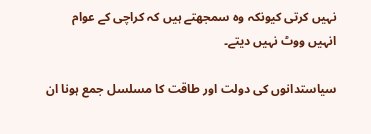نہیں کرتی کیونکہ وہ سمجھتے ہیں کہ کراچی کے عوام انہیں ووٹ نہیں دیتے۔

سیاستدانوں کی دولت اور طاقت کا مسلسل جمع ہونا ان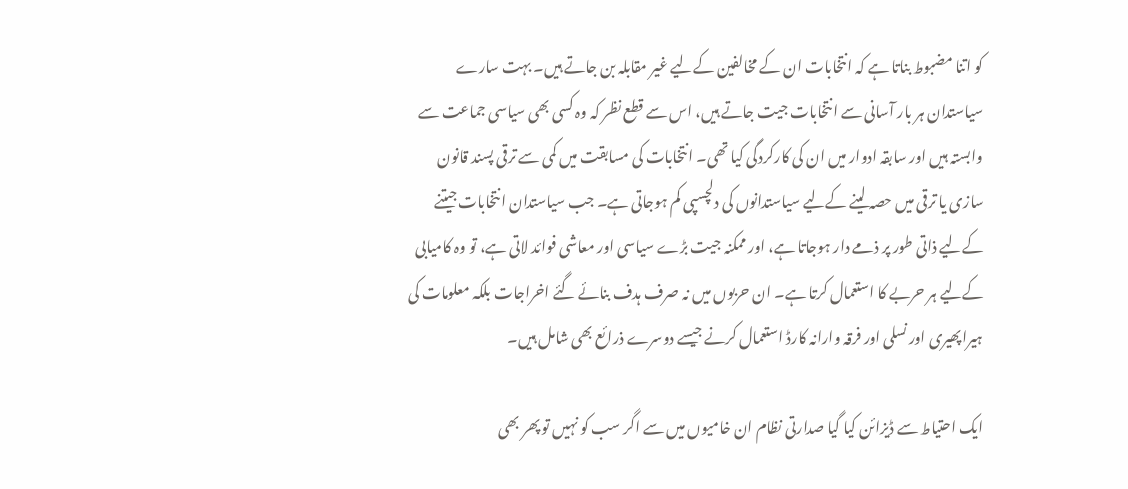کو اتنا مضبوط بناتا ہے کہ انتخابات ان کے مخالفین کےلیے غیر مقابلہ بن جاتے ہیں۔ بہت سارے سیاستدان ہر بار آسانی سے انتخابات جیت جاتے ہیں، اس سے قطع نظر کہ وہ کسی بھی سیاسی جماعت سے وابستہ ہیں اور سابقہ ادوار میں ان کی کارکردگی کیا تھی۔ انتخابات کی مسابقت میں کمی سے ترقی پسند قانون سازی یا ترقی میں حصہ لینے کےلیے سیاستدانوں کی دلچسپی کم ہوجاتی ہے۔ جب سیاستدان انتخابات جیتنے کےلیے ذاتی طور پر ذمے دار ہوجاتا ہے، اور ممکنہ جیت بڑے سیاسی اور معاشی فوائد لاتی ہے، تو وہ کامیابی کےلیے ہر حربے کا استعمال کرتا ہے۔ ان حربوں میں نہ صرف ہدف بنائے گئے اخراجات بلکہ معلومات کی ہیراپھیری اور نسلی اور فرقہ وارانہ کارڈ استعمال کرنے جیسے دوسرے ذرائع بھی شامل ہیں۔

ایک احتیاط سے ڈیزائن کیا گیا صدارتی نظام ان خامیوں میں سے اگر سب کو نہیں تو پھر بھی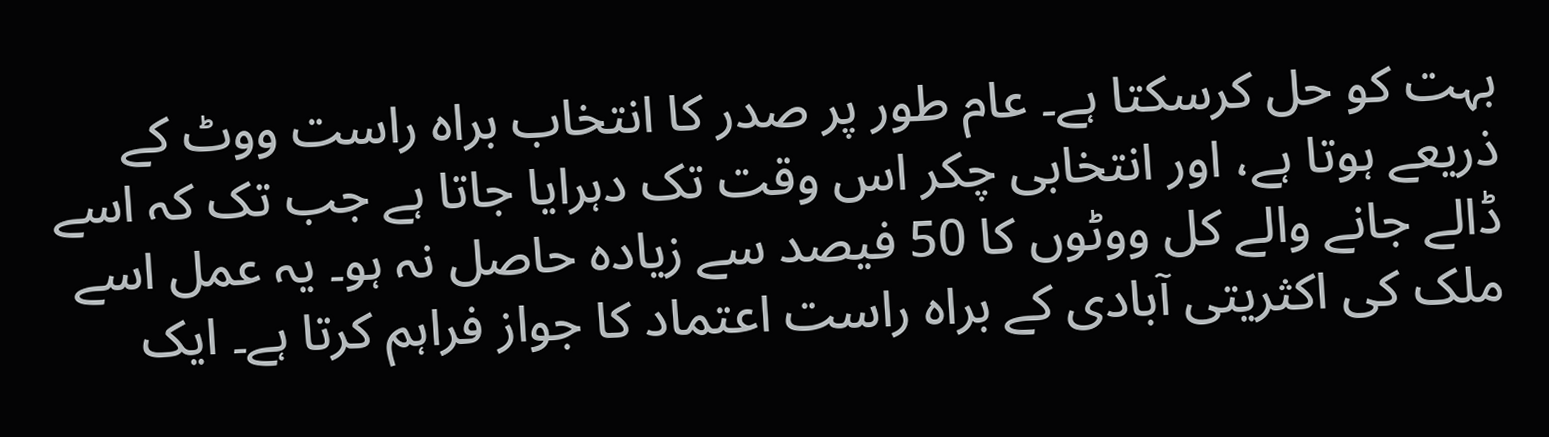بہت کو حل کرسکتا ہے۔ عام طور پر صدر کا انتخاب براہ راست ووٹ کے ذریعے ہوتا ہے، اور انتخابی چکر اس وقت تک دہرایا جاتا ہے جب تک کہ اسے ڈالے جانے والے کل ووٹوں کا 50 فیصد سے زیادہ حاصل نہ ہو۔ یہ عمل اسے ملک کی اکثریتی آبادی کے براہ راست اعتماد کا جواز فراہم کرتا ہے۔ ایک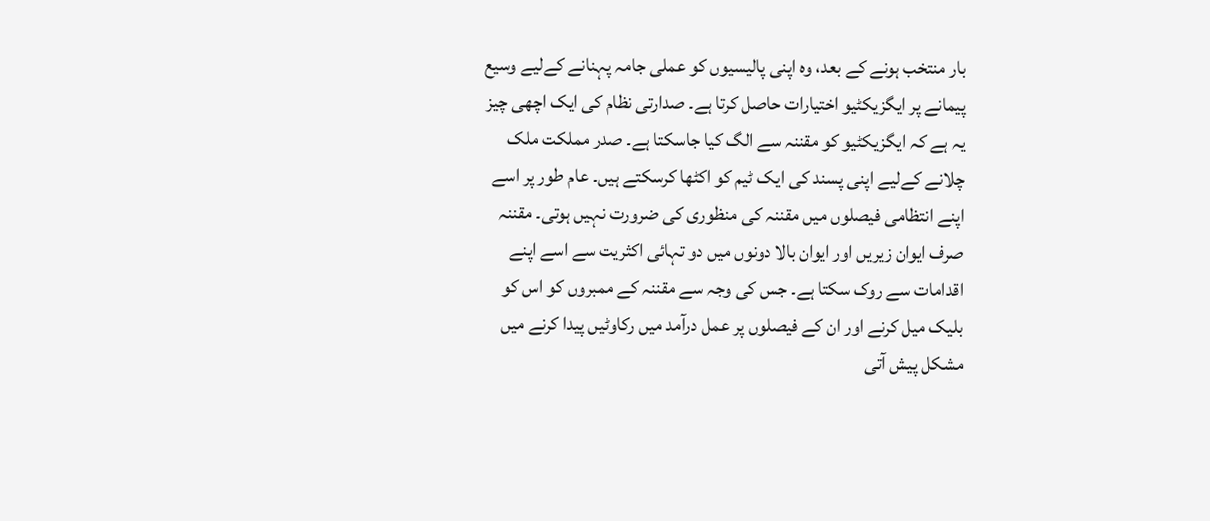بار منتخب ہونے کے بعد، وہ اپنی پالیسیوں کو عملی جامہ پہنانے کےلیے وسیع پیمانے پر ایگزیکٹیو اختیارات حاصل کرتا ہے۔ صدارتی نظام کی ایک اچھی چیز یہ ہے کہ ایگزیکٹیو کو مقننہ سے الگ کیا جاسکتا ہے۔ صدر مملکت ملک چلانے کےلیے اپنی پسند کی ایک ٹیم کو اکٹھا کرسکتے ہیں۔ عام طور پر اسے اپنے انتظامی فیصلوں میں مقننہ کی منظوری کی ضرورت نہیں ہوتی۔ مقننہ صرف ایوان زیریں اور ایوان بالا دونوں میں دو تہائی اکثریت سے اسے اپنے اقدامات سے روک سکتا ہے۔ جس کی وجہ سے مقننہ کے ممبروں کو اس کو بلیک میل کرنے اور ان کے فیصلوں پر عمل درآمد میں رکاوٹیں پیدا کرنے میں مشکل پیش آتی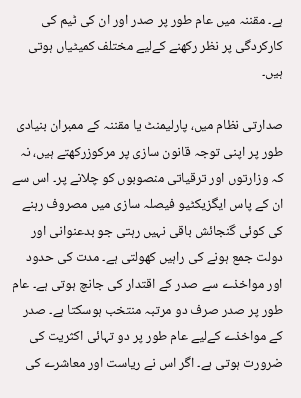ہے۔ مقننہ میں عام طور پر صدر اور ان کی ٹیم کی کارکردگی پر نظر رکھنے کےلیے مختلف کمیٹیاں ہوتی ہیں۔

صدارتی نظام میں، پارلیمنٹ یا مقننہ کے ممبران بنیادی طور پر اپنی توجہ قانون سازی پر مرکوزرکھتے ہیں، نہ کہ وزارتوں اور ترقیاتی منصوبوں کو چلانے پر۔ اس سے ان کے پاس ایگزیکٹیو فیصلہ سازی میں مصروف رہنے کی کوئی گنجائش باقی نہیں رہتی جو بدعنوانی اور دولت جمع ہونے کی راہیں کھولتی ہے۔ مدت کی حدود اور مواخذے سے صدر کے اقتدار کی جانچ ہوتی ہے۔ عام طور پر صدر صرف دو مرتبہ منتخب ہوسکتا ہے۔ صدر کے مواخذے کےلیے عام طور پر دو تہائی اکثریت کی ضرورت ہوتی ہے۔ اگر اس نے ریاست اور معاشرے کی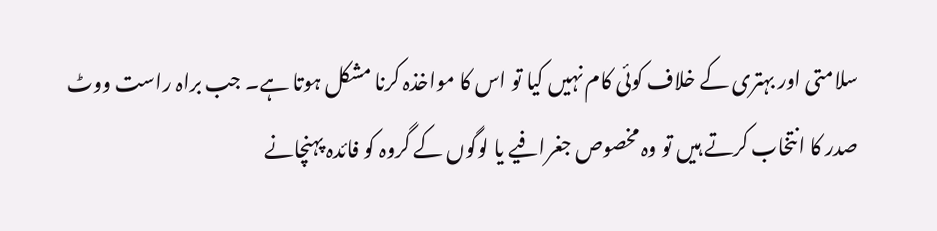سلامتی اور بہتری کے خلاف کوئی کام نہیں کیا تو اس کا مواخذہ کرنا مشکل ہوتا ہے۔ جب براہ راست ووٹ صدر کا انتخاب کرتے ہیں تو وہ مخصوص جغرافیے یا لوگوں کے گروہ کو فائدہ پہنچانے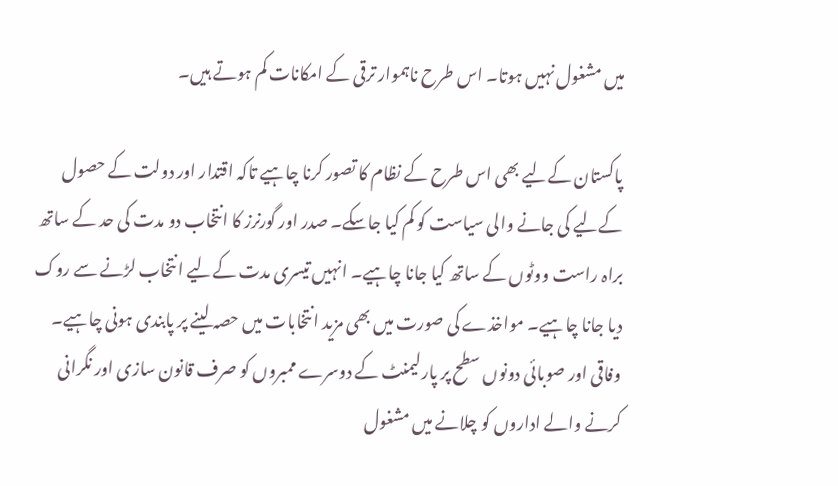میں مشغول نہیں ہوتا۔ اس طرح ناہموار ترقی کے امکانات کم ہوتے ہیں۔

پاکستان کےلیے بھی اس طرح کے نظام کا تصور کرنا چاہیے تاکہ اقتدار اور دولت کے حصول کےلیے کی جانے والی سیاست کو کم کیا جاسکے۔ صدر اور گورنرز کا انتخاب دو مدت کی حد کے ساتھ براہ راست ووٹوں کے ساتھ کیا جانا چاہیے۔ انہیں تیسری مدت کےلیے انتخاب لڑنے سے روک دیا جانا چاہیے۔ مواخذے کی صورت میں بھی مزید انتخابات میں حصہ لینے پر پابندی ہونی چاہیے۔ وفاقی اور صوبائی دونوں سطح پر پارلیمنٹ کے دوسرے ممبروں کو صرف قانون سازی اور نگرانی کرنے والے اداروں کو چلانے میں مشغول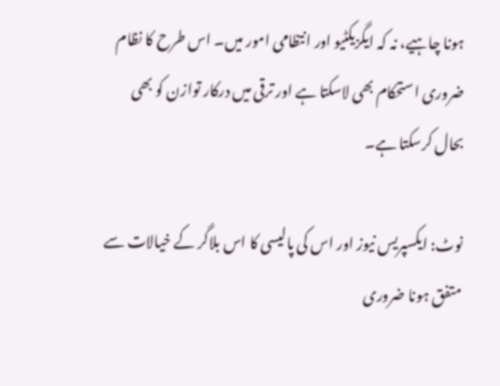ہونا چاہیے، نہ کہ ایگزیکٹیو اور انتظامی امور میں۔ اس طرح کا نظام ضروری استحکام بھی لاسکتا ہے اور ترقی میں درکار توازن کو بھی بحال کرسکتا ہے۔

نوٹ: ایکسپریس نیوز اور اس کی پالیسی کا اس بلاگر کے خیالات سے متفق ہونا ضروری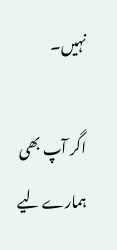نہیں۔

اگر آپ بھی ہمارے لیے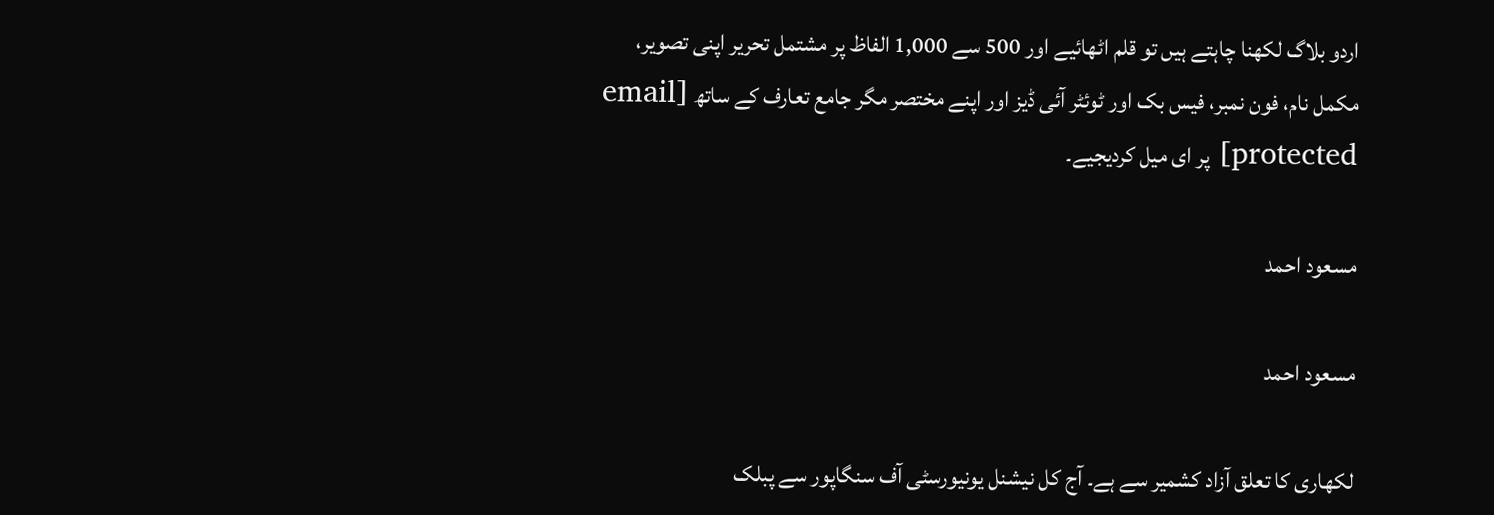اردو بلاگ لکھنا چاہتے ہیں تو قلم اٹھائیے اور 500 سے 1,000 الفاظ پر مشتمل تحریر اپنی تصویر، مکمل نام، فون نمبر، فیس بک اور ٹوئٹر آئی ڈیز اور اپنے مختصر مگر جامع تعارف کے ساتھ [email protected] پر ای میل کردیجیے۔

مسعود احمد

مسعود احمد

لکھاری کا تعلق آزاد کشمیر سے ہے۔ آج کل نیشنل یونیورسٹی آف سنگاپور سے پبلک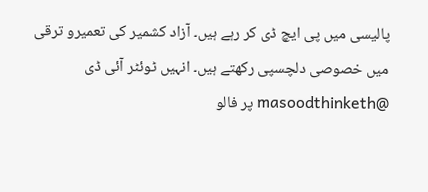پالیسی میں پی ایچ ڈی کر رہے ہیں۔ آزاد کشمیر کی تعمیرو ترقی میں خصوصی دلچسپی رکھتے ہیں۔ انہیں ٹوئٹر آئی ڈی @masoodthinketh پر فالو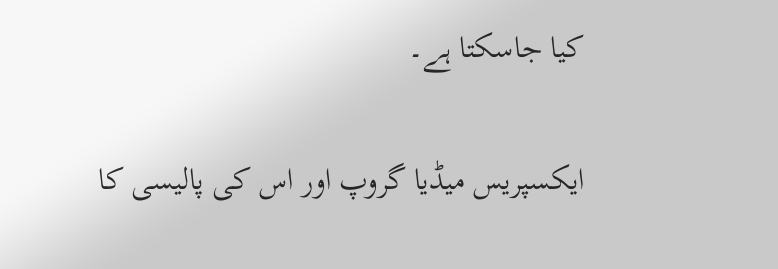کیا جاسکتا ہے۔

ایکسپریس میڈیا گروپ اور اس کی پالیسی کا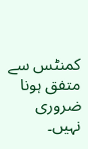کمنٹس سے متفق ہونا ضروری نہیں۔